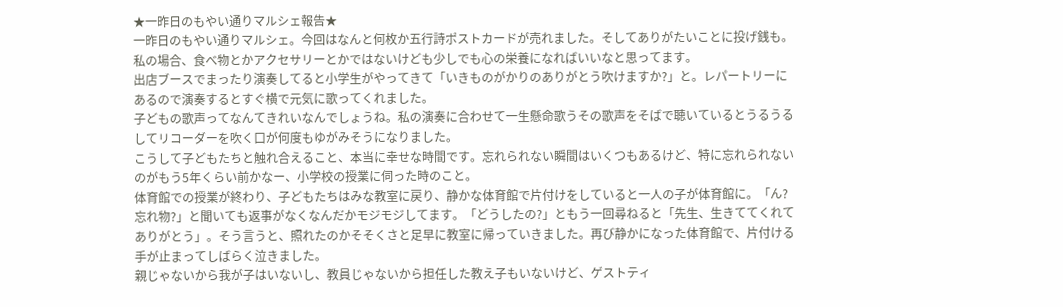★一昨日のもやい通りマルシェ報告★
一昨日のもやい通りマルシェ。今回はなんと何枚か五行詩ポストカードが売れました。そしてありがたいことに投げ銭も。私の場合、食べ物とかアクセサリーとかではないけども少しでも心の栄養になればいいなと思ってます。
出店ブースでまったり演奏してると小学生がやってきて「いきものがかりのありがとう吹けますか?」と。レパートリーにあるので演奏するとすぐ横で元気に歌ってくれました。
子どもの歌声ってなんてきれいなんでしょうね。私の演奏に合わせて一生懸命歌うその歌声をそばで聴いているとうるうるしてリコーダーを吹く口が何度もゆがみそうになりました。
こうして子どもたちと触れ合えること、本当に幸せな時間です。忘れられない瞬間はいくつもあるけど、特に忘れられないのがもう5年くらい前かなー、小学校の授業に伺った時のこと。
体育館での授業が終わり、子どもたちはみな教室に戻り、静かな体育館で片付けをしていると一人の子が体育館に。「ん?忘れ物?」と聞いても返事がなくなんだかモジモジしてます。「どうしたの?」ともう一回尋ねると「先生、生きててくれてありがとう」。そう言うと、照れたのかそそくさと足早に教室に帰っていきました。再び静かになった体育館で、片付ける手が止まってしばらく泣きました。
親じゃないから我が子はいないし、教員じゃないから担任した教え子もいないけど、ゲストティ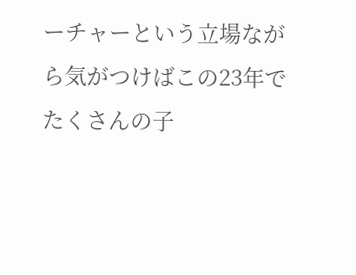ーチャーという立場ながら気がつけばこの23年でたくさんの子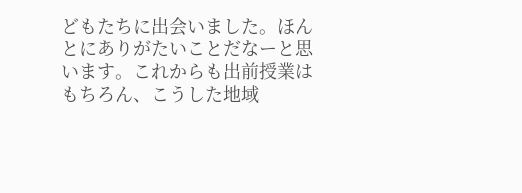どもたちに出会いました。ほんとにありがたいことだなーと思います。これからも出前授業はもちろん、こうした地域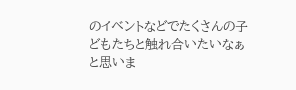のイベントなどでたくさんの子どもたちと触れ合いたいなぁと思いま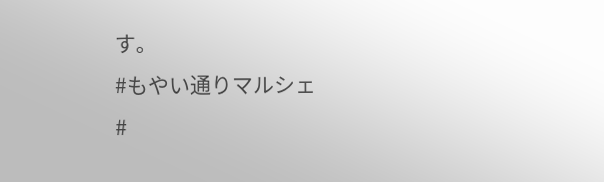す。
#もやい通りマルシェ
#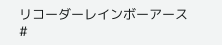リコーダーレインボーアース
#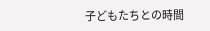子どもたちとの時間